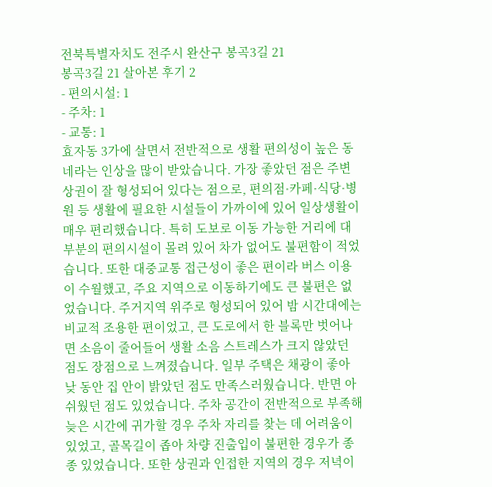전북특별자치도 전주시 완산구 봉곡3길 21
봉곡3길 21 살아본 후기 2
- 편의시설: 1
- 주차: 1
- 교통: 1
효자동 3가에 살면서 전반적으로 생활 편의성이 높은 동네라는 인상을 많이 받았습니다. 가장 좋았던 점은 주변 상권이 잘 형성되어 있다는 점으로, 편의점·카페·식당·병원 등 생활에 필요한 시설들이 가까이에 있어 일상생활이 매우 편리했습니다. 특히 도보로 이동 가능한 거리에 대부분의 편의시설이 몰려 있어 차가 없어도 불편함이 적었습니다. 또한 대중교통 접근성이 좋은 편이라 버스 이용이 수월했고, 주요 지역으로 이동하기에도 큰 불편은 없었습니다. 주거지역 위주로 형성되어 있어 밤 시간대에는 비교적 조용한 편이었고, 큰 도로에서 한 블록만 벗어나면 소음이 줄어들어 생활 소음 스트레스가 크지 않았던 점도 장점으로 느껴졌습니다. 일부 주택은 채광이 좋아 낮 동안 집 안이 밝았던 점도 만족스러웠습니다. 반면 아쉬웠던 점도 있었습니다. 주차 공간이 전반적으로 부족해 늦은 시간에 귀가할 경우 주차 자리를 찾는 데 어려움이 있었고, 골목길이 좁아 차량 진출입이 불편한 경우가 종종 있었습니다. 또한 상권과 인접한 지역의 경우 저녁이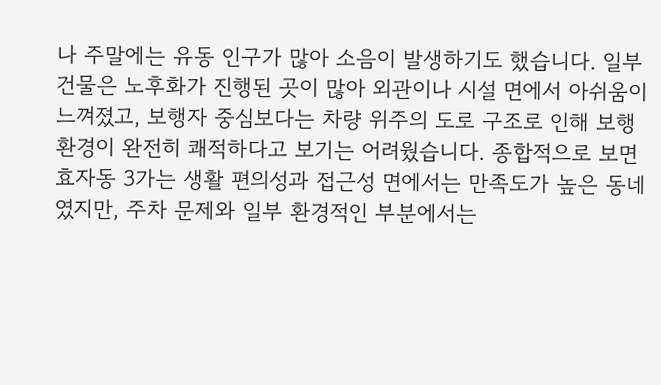나 주말에는 유동 인구가 많아 소음이 발생하기도 했습니다. 일부 건물은 노후화가 진행된 곳이 많아 외관이나 시설 면에서 아쉬움이 느껴졌고, 보행자 중심보다는 차량 위주의 도로 구조로 인해 보행 환경이 완전히 쾌적하다고 보기는 어려웠습니다. 종합적으로 보면 효자동 3가는 생활 편의성과 접근성 면에서는 만족도가 높은 동네였지만, 주차 문제와 일부 환경적인 부분에서는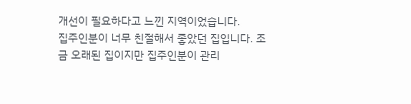개선이 필요하다고 느낀 지역이었습니다.
집주인분이 너무 친절해서 좋았던 집입니다. 조금 오래된 집이지만 집주인분이 관리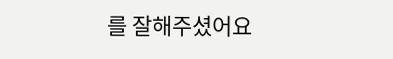를 잘해주셨어요